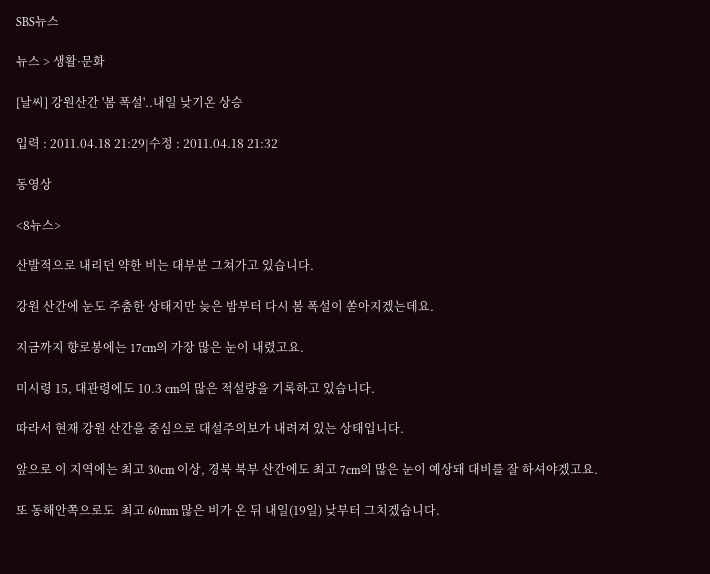SBS뉴스

뉴스 > 생활·문화

[날씨] 강원산간 '봄 폭설'..내일 낮기온 상승

입력 : 2011.04.18 21:29|수정 : 2011.04.18 21:32

동영상

<8뉴스>

산발적으로 내리던 약한 비는 대부분 그쳐가고 있습니다.

강원 산간에 눈도 주춤한 상태지만 늦은 밤부터 다시 봄 폭설이 쏟아지겠는데요.

지금까지 향로봉에는 17cm의 가장 많은 눈이 내렸고요.

미시령 15, 대관령에도 10.3 cm의 많은 적설량을 기록하고 있습니다.

따라서 현재 강원 산간을 중심으로 대설주의보가 내려져 있는 상태입니다.

앞으로 이 지역에는 최고 30cm 이상, 경북 북부 산간에도 최고 7cm의 많은 눈이 예상돼 대비를 잘 하셔야겠고요.

또 동해안쪽으로도  최고 60mm 많은 비가 온 뒤 내일(19일) 낮부터 그치겠습니다.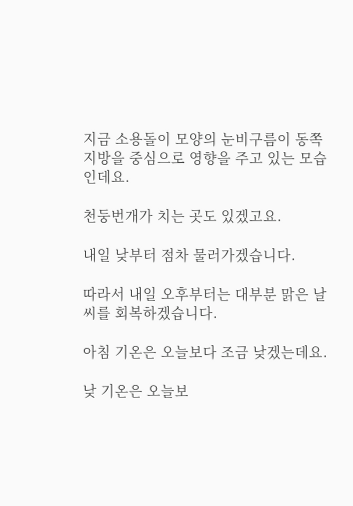지금 소용돌이 모양의 눈비구름이 동쪽 지방을 중심으로 영향을 주고 있는 모습인데요.

천둥번개가 치는 곳도 있겠고요.

내일 낮부터 점차 물러가겠습니다.

따라서 내일 오후부터는 대부분 맑은 날씨를 회복하겠습니다.

아침 기온은 오늘보다 조금 낮겠는데요.

낮 기온은 오늘보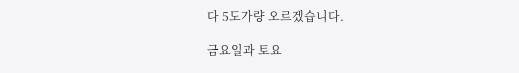다 5도가량 오르겠습니다.

금요일과 토요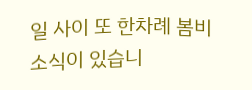일 사이 또 한차례 봄비 소식이 있습니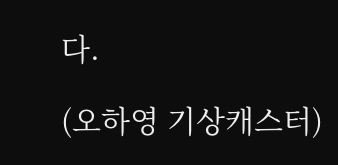다.

(오하영 기상캐스터)